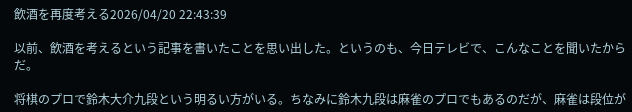飲酒を再度考える2026/04/20 22:43:39

以前、飲酒を考えるという記事を書いたことを思い出した。というのも、今日テレビで、こんなことを聞いたからだ。

将棋のプロで鈴木大介九段という明るい方がいる。ちなみに鈴木九段は麻雀のプロでもあるのだが、麻雀は段位が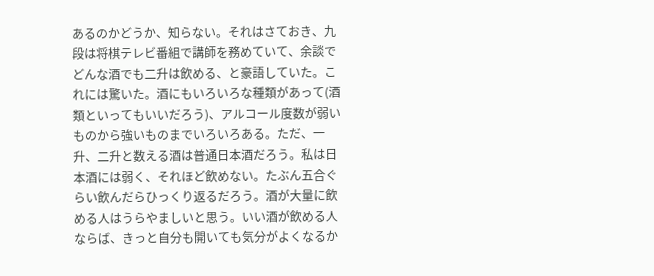あるのかどうか、知らない。それはさておき、九段は将棋テレビ番組で講師を務めていて、余談でどんな酒でも二升は飲める、と豪語していた。これには驚いた。酒にもいろいろな種類があって(酒類といってもいいだろう)、アルコール度数が弱いものから強いものまでいろいろある。ただ、一升、二升と数える酒は普通日本酒だろう。私は日本酒には弱く、それほど飲めない。たぶん五合ぐらい飲んだらひっくり返るだろう。酒が大量に飲める人はうらやましいと思う。いい酒が飲める人ならば、きっと自分も開いても気分がよくなるか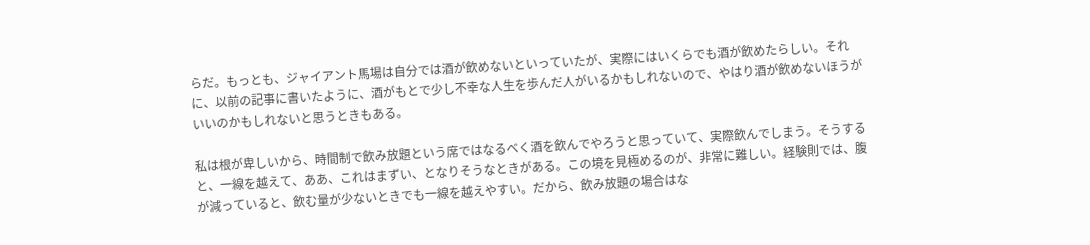らだ。もっとも、ジャイアント馬場は自分では酒が飲めないといっていたが、実際にはいくらでも酒が飲めたらしい。それに、以前の記事に書いたように、酒がもとで少し不幸な人生を歩んだ人がいるかもしれないので、やはり酒が飲めないほうがいいのかもしれないと思うときもある。

私は根が卑しいから、時間制で飲み放題という席ではなるべく酒を飲んでやろうと思っていて、実際飲んでしまう。そうすると、一線を越えて、ああ、これはまずい、となりそうなときがある。この境を見極めるのが、非常に難しい。経験則では、腹が減っていると、飲む量が少ないときでも一線を越えやすい。だから、飲み放題の場合はな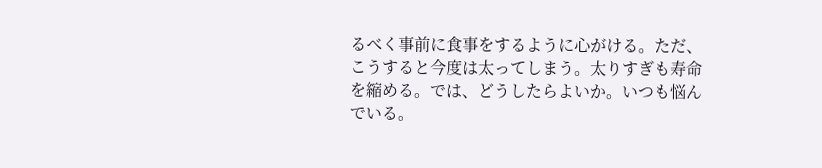るべく事前に食事をするように心がける。ただ、こうすると今度は太ってしまう。太りすぎも寿命を縮める。では、どうしたらよいか。いつも悩んでいる。